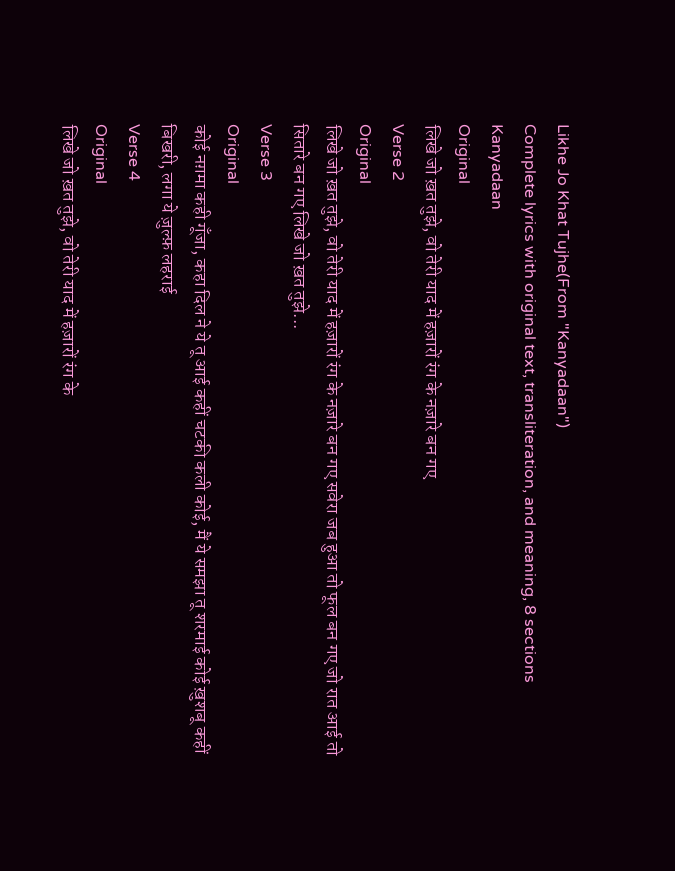Likhe Jo Khat Tujhe(From "Kanyadaan")
Complete lyrics with original text, transliteration, and meaning, 8 sections
Kanyadaan
Original
लिखे जो ख़त तुझे, वो तेरी याद में हज़ारों रंग के नज़ारे बन गए
Verse 2
Original
लिखे जो ख़त तुझे, वो तेरी याद में हज़ारों रंग के नज़ारे बन गए सवेरा जब हुआ तो फूल बन गए जो रात आई तो सितारे बन गए लिखे जो ख़त तुझे...
Verse 3
Original
कोई नग़मा कही गूँजा, कहा दिल ने ये तू आई कहीं चटकी कली कोई, मैं ये समझा तू शरमाई कोई ख़ुशबू कहीं बिखरी, लगा ये ज़ुल्फ़ लहराई
Verse 4
Original
लिखे जो ख़त तुझे, वो तेरी याद में हज़ारों रंग के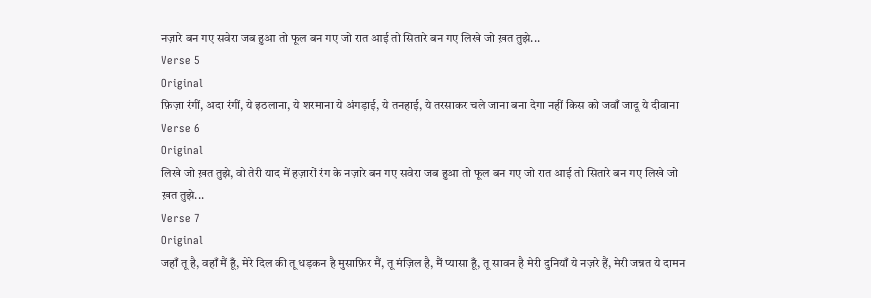नज़ारे बन गए सवेरा जब हुआ तो फूल बन गए जो रात आई तो सितारे बन गए लिखे जो ख़त तुझे...
Verse 5
Original
फ़िज़ा रंगीं, अदा रंगीं, ये इठलाना, ये शरमाना ये अंगड़ाई, ये तनहाई, ये तरसाकर चले जाना बना देगा नहीं किस को जवाँ जादू ये दीवाना
Verse 6
Original
लिखे जो ख़त तुझे, वो तेरी याद में हज़ारों रंग के नज़ारे बन गए सवेरा जब हुआ तो फूल बन गए जो रात आई तो सितारे बन गए लिखे जो ख़त तुझे...
Verse 7
Original
जहाँ तू है, वहाँ मैं हूँ, मेरे दिल की तू धड़कन है मुसाफ़िर मैं, तू मंज़िल है, मैं प्यासा हूँ, तू सावन है मेरी दुनियाँ ये नज़रे हैं, मेरी जन्नत ये दामन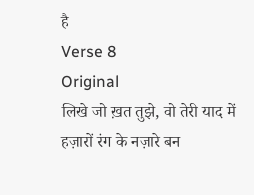है
Verse 8
Original
लिखे जो ख़त तुझे, वो तेरी याद में हज़ारों रंग के नज़ारे बन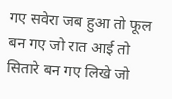गए सवेरा जब हुआ तो फूल बन गए जो रात आई तो सितारे बन गए लिखे जो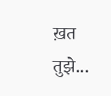ख़त तुझे...